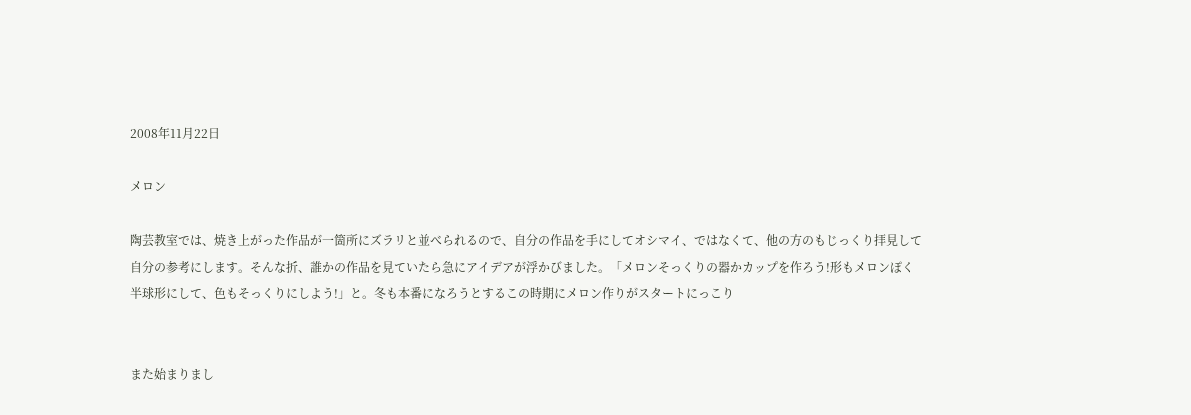2008年11月22日

メロン

陶芸教室では、焼き上がった作品が一箇所にズラリと並べられるので、自分の作品を手にしてオシマイ、ではなくて、他の方のもじっくり拝見して自分の参考にします。そんな折、誰かの作品を見ていたら急にアイデアが浮かびました。「メロンそっくりの器かカップを作ろう!形もメロンぽく半球形にして、色もそっくりにしよう!」と。冬も本番になろうとするこの時期にメロン作りがスタートにっこり


また始まりまし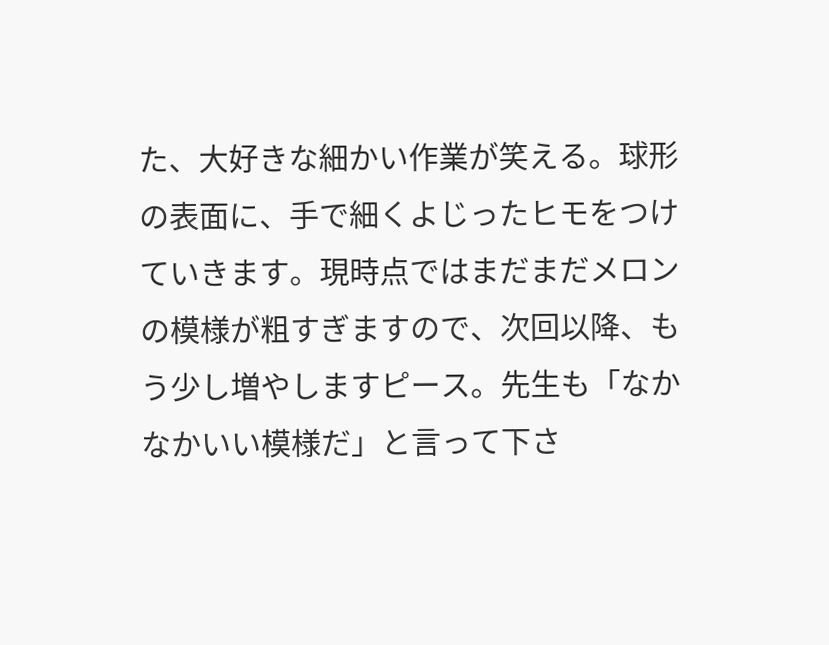た、大好きな細かい作業が笑える。球形の表面に、手で細くよじったヒモをつけていきます。現時点ではまだまだメロンの模様が粗すぎますので、次回以降、もう少し増やしますピース。先生も「なかなかいい模様だ」と言って下さ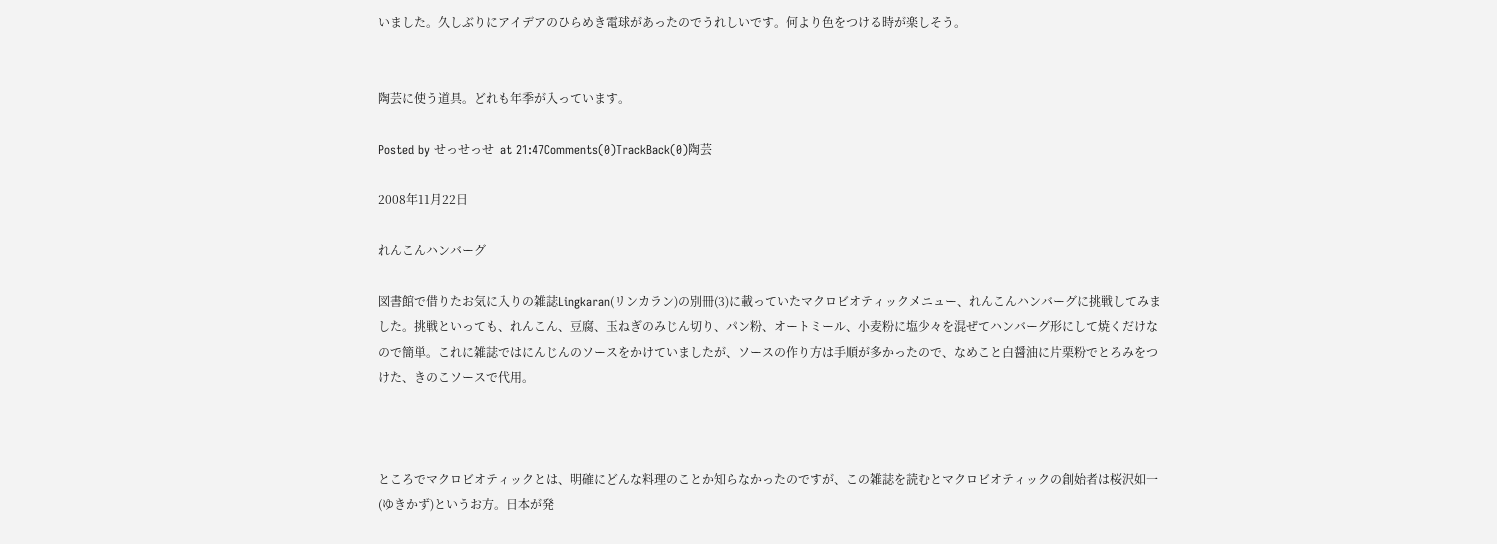いました。久しぶりにアイデアのひらめき電球があったのでうれしいです。何より色をつける時が楽しそう。


陶芸に使う道具。どれも年季が入っています。

Posted by せっせっせ  at 21:47Comments(0)TrackBack(0)陶芸

2008年11月22日

れんこんハンバーグ

図書館で借りたお気に入りの雑誌Lingkaran(リンカラン)の別冊(3)に載っていたマクロビオティックメニュー、れんこんハンバーグに挑戦してみました。挑戦といっても、れんこん、豆腐、玉ねぎのみじん切り、パン粉、オートミール、小麦粉に塩少々を混ぜてハンバーグ形にして焼くだけなので簡単。これに雑誌ではにんじんのソースをかけていましたが、ソースの作り方は手順が多かったので、なめこと白醤油に片栗粉でとろみをつけた、きのこソースで代用。



ところでマクロビオティックとは、明確にどんな料理のことか知らなかったのですが、この雑誌を読むとマクロビオティックの創始者は桜沢如一(ゆきかず)というお方。日本が発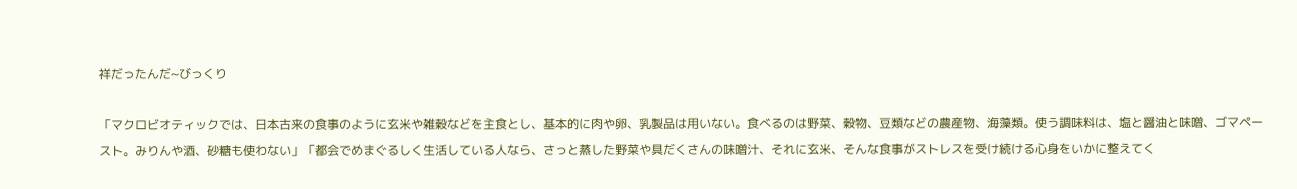祥だったんだ~びっくり

「マクロビオティックでは、日本古来の食事のように玄米や雑穀などを主食とし、基本的に肉や卵、乳製品は用いない。食べるのは野菜、穀物、豆類などの農産物、海藻類。使う調味料は、塩と醤油と味噌、ゴマペースト。みりんや酒、砂糖も使わない」「都会でめまぐるしく生活している人なら、さっと蒸した野菜や具だくさんの味噌汁、それに玄米、そんな食事がストレスを受け続ける心身をいかに整えてく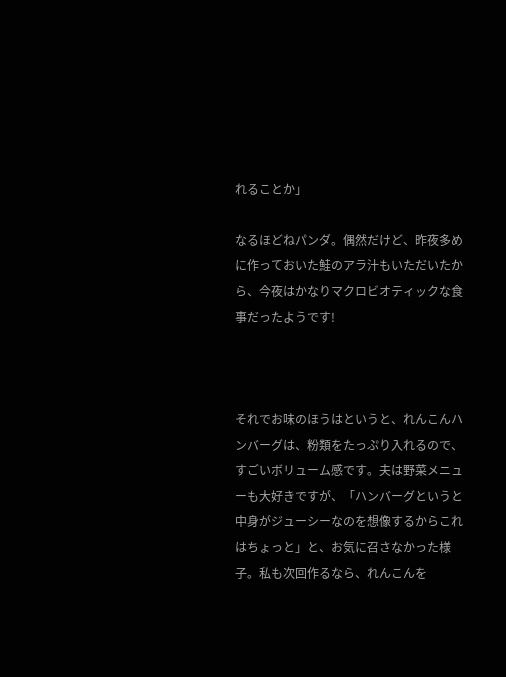れることか」

なるほどねパンダ。偶然だけど、昨夜多めに作っておいた鮭のアラ汁もいただいたから、今夜はかなりマクロビオティックな食事だったようです!



それでお味のほうはというと、れんこんハンバーグは、粉類をたっぷり入れるので、すごいボリューム感です。夫は野菜メニューも大好きですが、「ハンバーグというと中身がジューシーなのを想像するからこれはちょっと」と、お気に召さなかった様子。私も次回作るなら、れんこんを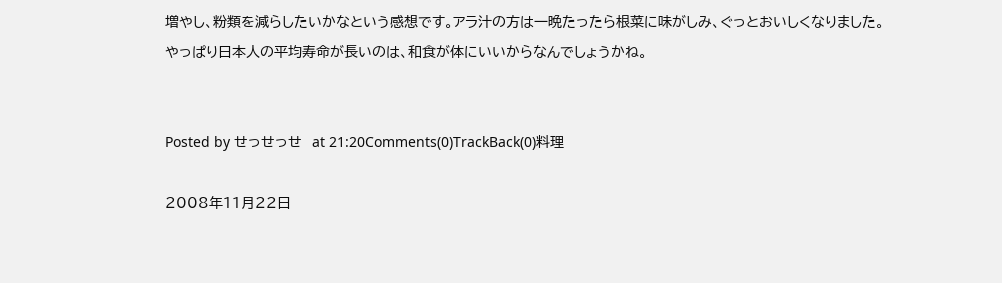増やし、粉類を減らしたいかなという感想です。アラ汁の方は一晩たったら根菜に味がしみ、ぐっとおいしくなりました。やっぱり日本人の平均寿命が長いのは、和食が体にいいからなんでしょうかね。


Posted by せっせっせ  at 21:20Comments(0)TrackBack(0)料理

2008年11月22日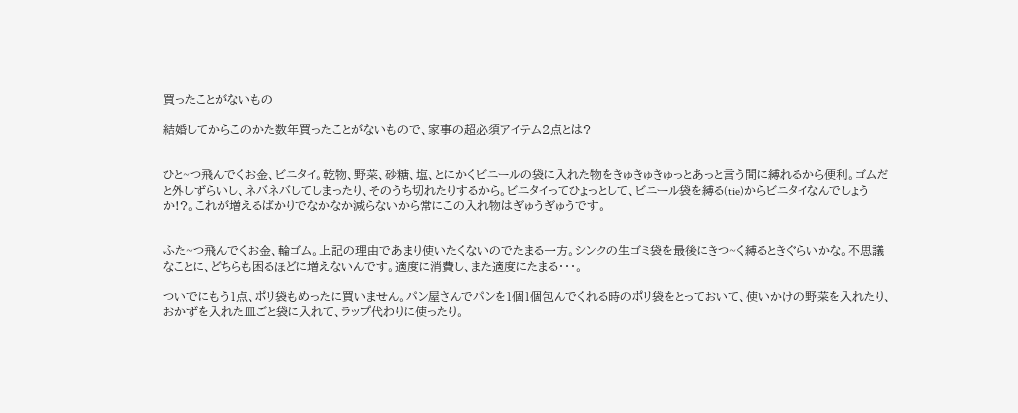買ったことがないもの

結婚してからこのかた数年買ったことがないもので、家事の超必須アイテム2点とは?


ひと~つ飛んでくお金、ビニタイ。乾物、野菜、砂糖、塩、とにかくビニールの袋に入れた物をきゅきゅきゅっとあっと言う間に縛れるから便利。ゴムだと外しずらいし、ネバネバしてしまったり、そのうち切れたりするから。ビニタイってひょっとして、ビニール袋を縛る(tie)からビニタイなんでしょうか!?。これが増えるばかりでなかなか減らないから常にこの入れ物はぎゅうぎゅうです。


ふた~つ飛んでくお金、輪ゴム。上記の理由であまり使いたくないのでたまる一方。シンクの生ゴミ袋を最後にきつ~く縛るときぐらいかな。不思議なことに、どちらも困るほどに増えないんです。適度に消費し、また適度にたまる・・・。

ついでにもう1点、ポリ袋もめったに買いません。パン屋さんでパンを1個1個包んでくれる時のポリ袋をとっておいて、使いかけの野菜を入れたり、おかずを入れた皿ごと袋に入れて、ラップ代わりに使ったり。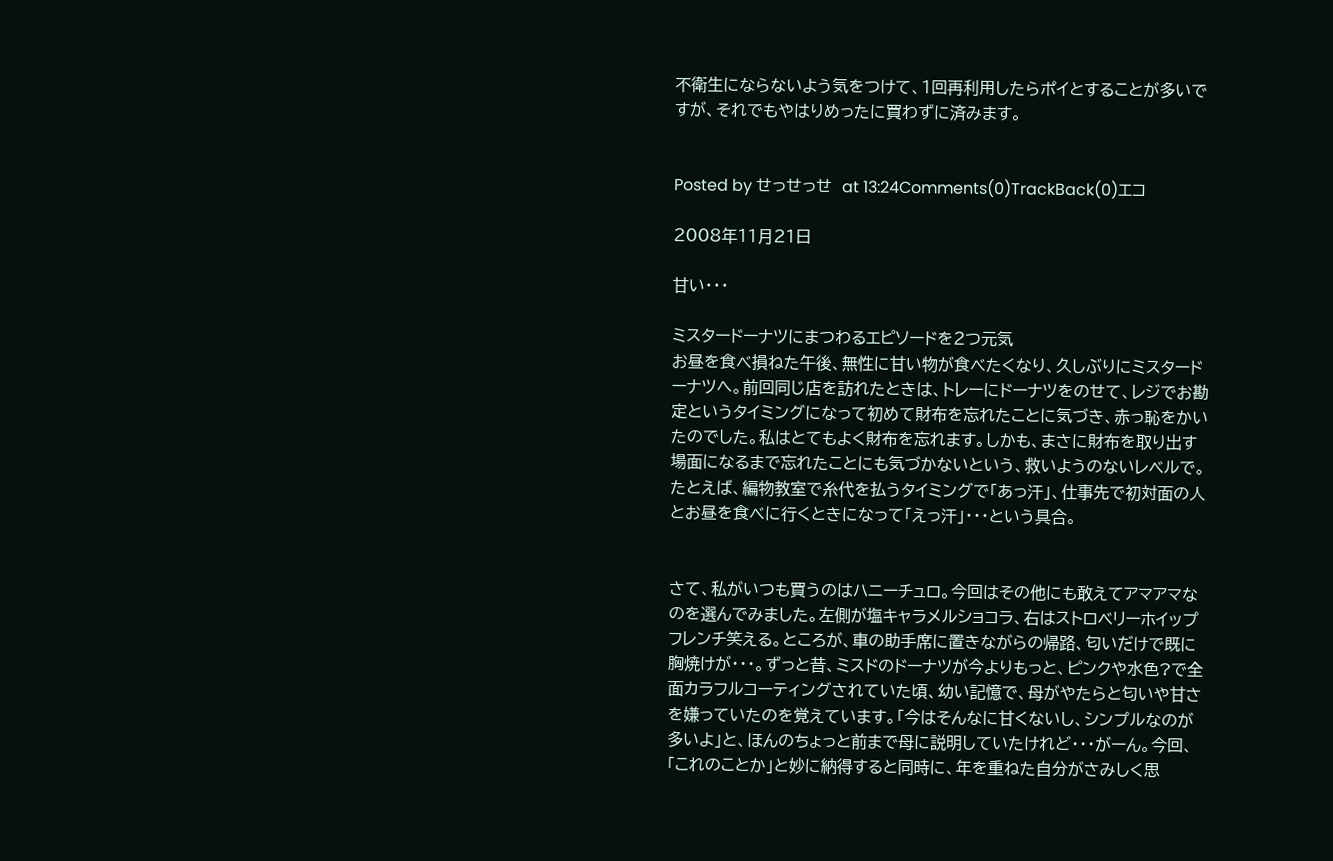不衛生にならないよう気をつけて、1回再利用したらポイとすることが多いですが、それでもやはりめったに買わずに済みます。


Posted by せっせっせ  at 13:24Comments(0)TrackBack(0)エコ

2008年11月21日

甘い・・・

ミスタードーナツにまつわるエピソードを2つ元気
お昼を食べ損ねた午後、無性に甘い物が食べたくなり、久しぶりにミスタードーナツへ。前回同じ店を訪れたときは、トレーにドーナツをのせて、レジでお勘定というタイミングになって初めて財布を忘れたことに気づき、赤っ恥をかいたのでした。私はとてもよく財布を忘れます。しかも、まさに財布を取り出す場面になるまで忘れたことにも気づかないという、救いようのないレベルで。たとえば、編物教室で糸代を払うタイミングで「あっ汗」、仕事先で初対面の人とお昼を食べに行くときになって「えっ汗」・・・という具合。


さて、私がいつも買うのはハニーチュロ。今回はその他にも敢えてアマアマなのを選んでみました。左側が塩キャラメルショコラ、右はストロベリーホイップフレンチ笑える。ところが、車の助手席に置きながらの帰路、匂いだけで既に胸焼けが・・・。ずっと昔、ミスドのドーナツが今よりもっと、ピンクや水色?で全面カラフルコーティングされていた頃、幼い記憶で、母がやたらと匂いや甘さを嫌っていたのを覚えています。「今はそんなに甘くないし、シンプルなのが多いよ」と、ほんのちょっと前まで母に説明していたけれど・・・がーん。今回、「これのことか」と妙に納得すると同時に、年を重ねた自分がさみしく思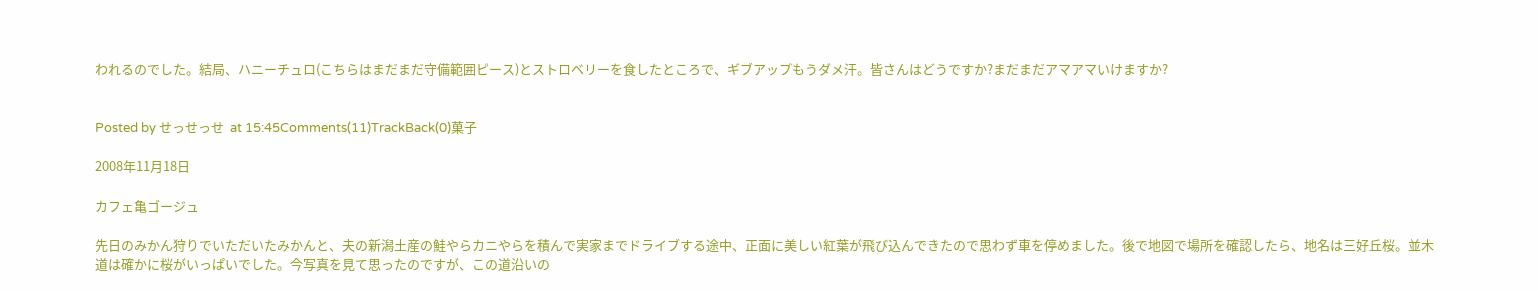われるのでした。結局、ハニーチュロ(こちらはまだまだ守備範囲ピース)とストロベリーを食したところで、ギブアップもうダメ汗。皆さんはどうですか?まだまだアマアマいけますか?


Posted by せっせっせ  at 15:45Comments(11)TrackBack(0)菓子

2008年11月18日

カフェ亀ゴージュ

先日のみかん狩りでいただいたみかんと、夫の新潟土産の鮭やらカニやらを積んで実家までドライブする途中、正面に美しい紅葉が飛び込んできたので思わず車を停めました。後で地図で場所を確認したら、地名は三好丘桜。並木道は確かに桜がいっぱいでした。今写真を見て思ったのですが、この道沿いの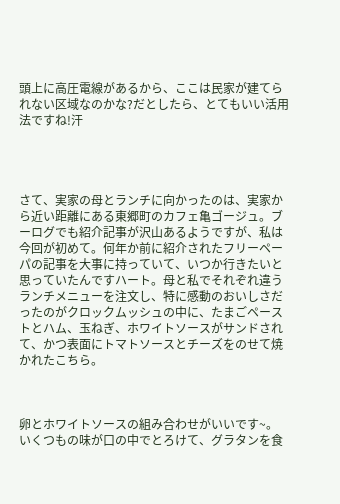頭上に高圧電線があるから、ここは民家が建てられない区域なのかな?だとしたら、とてもいい活用法ですね!汗




さて、実家の母とランチに向かったのは、実家から近い距離にある東郷町のカフェ亀ゴージュ。ブーログでも紹介記事が沢山あるようですが、私は今回が初めて。何年か前に紹介されたフリーペーパの記事を大事に持っていて、いつか行きたいと思っていたんですハート。母と私でそれぞれ違うランチメニューを注文し、特に感動のおいしさだったのがクロックムッシュの中に、たまごペーストとハム、玉ねぎ、ホワイトソースがサンドされて、かつ表面にトマトソースとチーズをのせて焼かれたこちら。



卵とホワイトソースの組み合わせがいいです~。いくつもの味が口の中でとろけて、グラタンを食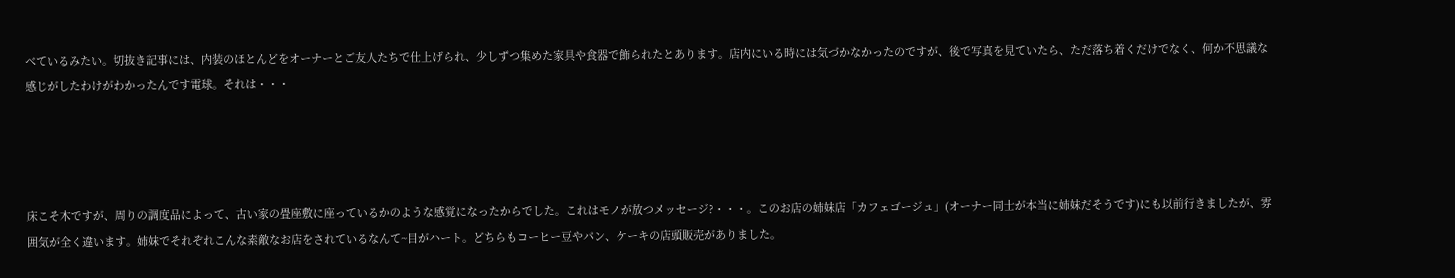べているみたい。切抜き記事には、内装のほとんどをオーナーとご友人たちで仕上げられ、少しずつ集めた家具や食器で飾られたとあります。店内にいる時には気づかなかったのですが、後で写真を見ていたら、ただ落ち着くだけでなく、何か不思議な感じがしたわけがわかったんです電球。それは・・・




床こそ木ですが、周りの調度品によって、古い家の畳座敷に座っているかのような感覚になったからでした。これはモノが放つメッセージ?・・・。このお店の姉妹店「カフェゴージュ」(オーナー同士が本当に姉妹だそうです)にも以前行きましたが、雰囲気が全く違います。姉妹でそれぞれこんな素敵なお店をされているなんて~目がハート。どちらもコーヒー豆やパン、ケーキの店頭販売がありました。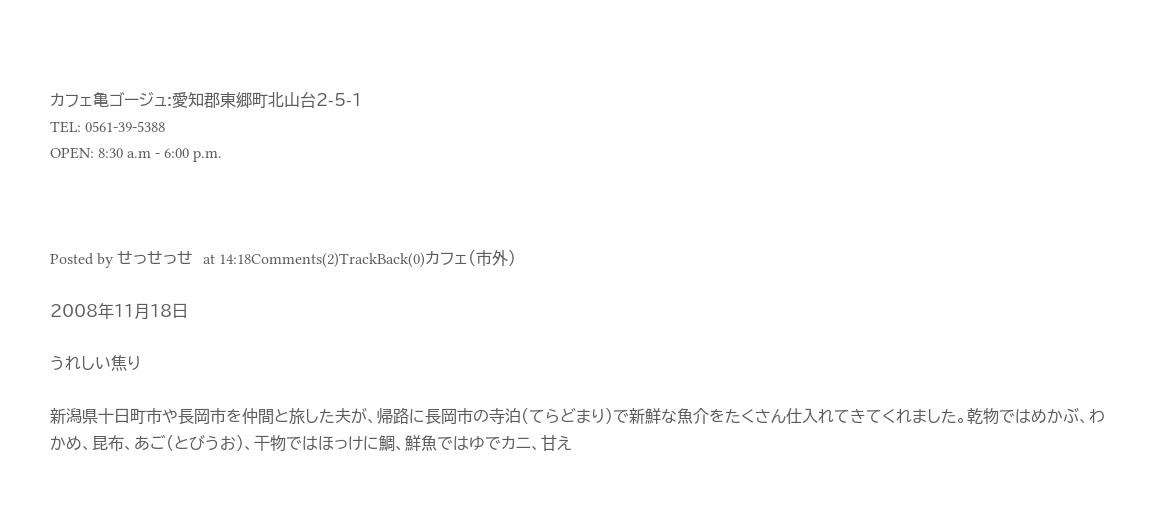カフェ亀ゴージュ:愛知郡東郷町北山台2-5-1
TEL: 0561-39-5388
OPEN: 8:30 a.m - 6:00 p.m.



Posted by せっせっせ  at 14:18Comments(2)TrackBack(0)カフェ(市外)

2008年11月18日

うれしい焦り

新潟県十日町市や長岡市を仲間と旅した夫が、帰路に長岡市の寺泊(てらどまり)で新鮮な魚介をたくさん仕入れてきてくれました。乾物ではめかぶ、わかめ、昆布、あご(とびうお)、干物ではほっけに鯛、鮮魚ではゆでカニ、甘え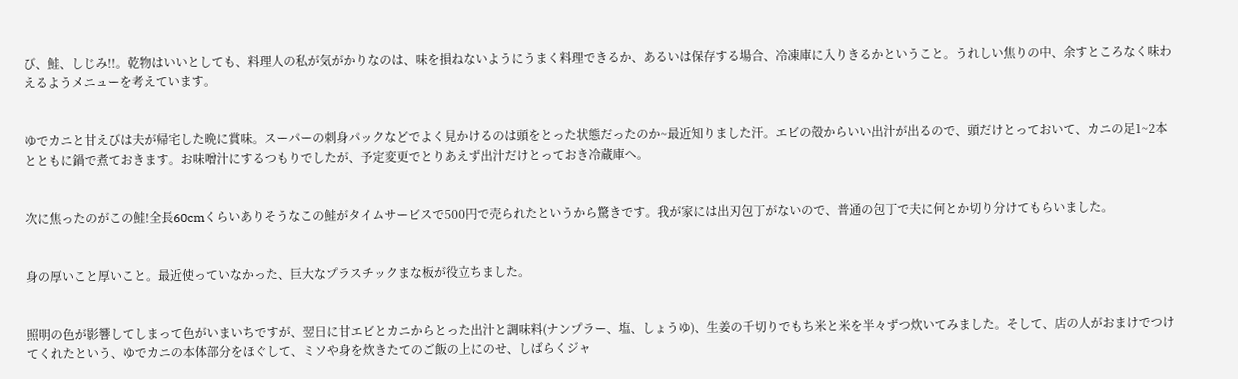び、鮭、しじみ!!。乾物はいいとしても、料理人の私が気がかりなのは、味を損ねないようにうまく料理できるか、あるいは保存する場合、冷凍庫に入りきるかということ。うれしい焦りの中、余すところなく味わえるようメニューを考えています。


ゆでカニと甘えびは夫が帰宅した晩に賞味。スーパーの刺身パックなどでよく見かけるのは頭をとった状態だったのか~最近知りました汗。エビの殻からいい出汁が出るので、頭だけとっておいて、カニの足1~2本とともに鍋で煮ておきます。お味噌汁にするつもりでしたが、予定変更でとりあえず出汁だけとっておき冷蔵庫へ。


次に焦ったのがこの鮭!全長60cmくらいありそうなこの鮭がタイムサービスで500円で売られたというから驚きです。我が家には出刃包丁がないので、普通の包丁で夫に何とか切り分けてもらいました。


身の厚いこと厚いこと。最近使っていなかった、巨大なプラスチックまな板が役立ちました。


照明の色が影響してしまって色がいまいちですが、翌日に甘エビとカニからとった出汁と調味料(ナンプラー、塩、しょうゆ)、生姜の千切りでもち米と米を半々ずつ炊いてみました。そして、店の人がおまけでつけてくれたという、ゆでカニの本体部分をほぐして、ミソや身を炊きたてのご飯の上にのせ、しばらくジャ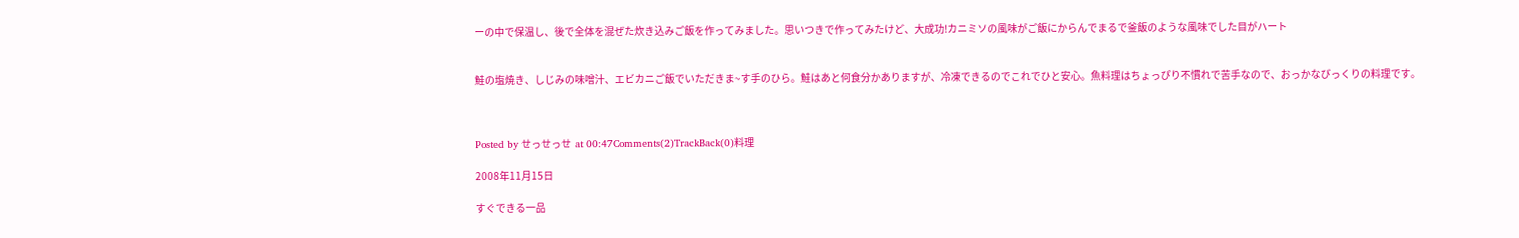ーの中で保温し、後で全体を混ぜた炊き込みご飯を作ってみました。思いつきで作ってみたけど、大成功!カニミソの風味がご飯にからんでまるで釜飯のような風味でした目がハート


鮭の塩焼き、しじみの味噌汁、エビカニご飯でいただきま~す手のひら。鮭はあと何食分かありますが、冷凍できるのでこれでひと安心。魚料理はちょっぴり不慣れで苦手なので、おっかなびっくりの料理です。



Posted by せっせっせ  at 00:47Comments(2)TrackBack(0)料理

2008年11月15日

すぐできる一品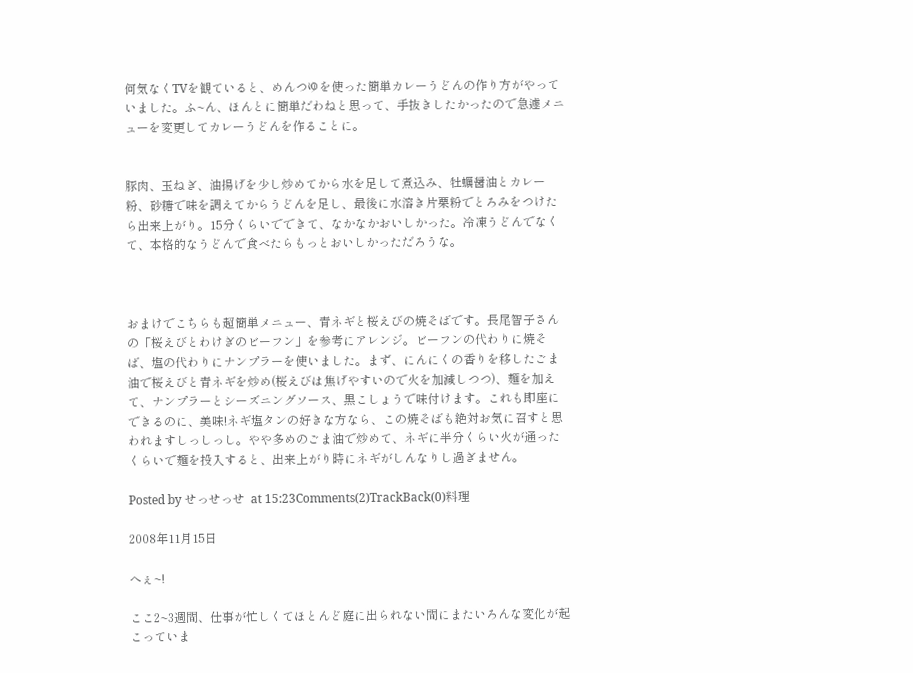何気なくTVを観ていると、めんつゆを使った簡単カレーうどんの作り方がやっていました。ふ~ん、ほんとに簡単だわねと思って、手抜きしたかったので急遽メニューを変更してカレーうどんを作ることに。


豚肉、玉ねぎ、油揚げを少し炒めてから水を足して煮込み、牡蠣醤油とカレー粉、砂糖で味を調えてからうどんを足し、最後に水溶き片栗粉でとろみをつけたら出来上がり。15分くらいでできて、なかなかおいしかった。冷凍うどんでなくて、本格的なうどんで食べたらもっとおいしかっただろうな。



おまけでこちらも超簡単メニュー、青ネギと桜えびの焼そばです。長尾智子さんの「桜えびとわけぎのビーフン」を参考にアレンジ。ビーフンの代わりに焼そば、塩の代わりにナンプラーを使いました。まず、にんにくの香りを移したごま油で桜えびと青ネギを炒め(桜えびは焦げやすいので火を加減しつつ)、麺を加えて、ナンプラーとシーズニングソース、黒こしょうで味付けます。これも即座にできるのに、美味!ネギ塩タンの好きな方なら、この焼そばも絶対お気に召すと思われますしっしっし。やや多めのごま油で炒めて、ネギに半分くらい火が通ったくらいで麺を投入すると、出来上がり時にネギがしんなりし過ぎません。

Posted by せっせっせ  at 15:23Comments(2)TrackBack(0)料理

2008年11月15日

へぇ~!

ここ2~3週間、仕事が忙しくてほとんど庭に出られない間にまたいろんな変化が起こっていま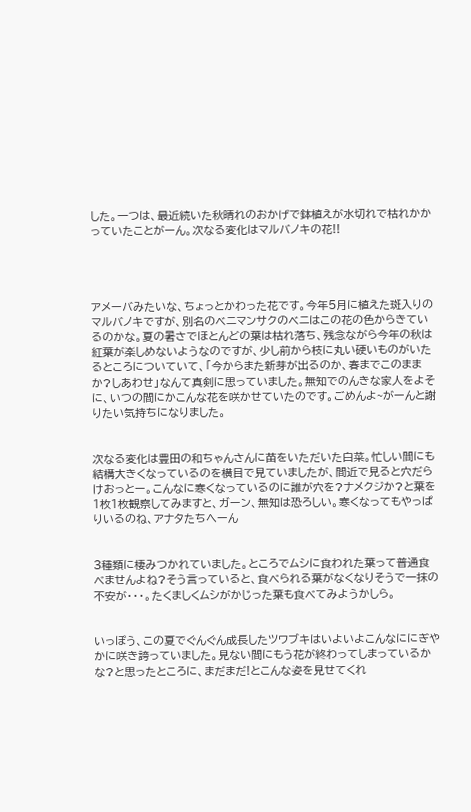した。一つは、最近続いた秋晴れのおかげで鉢植えが水切れで枯れかかっていたことがーん。次なる変化はマルバノキの花!!




アメーバみたいな、ちょっとかわった花です。今年5月に植えた斑入りのマルバノキですが、別名のベニマンサクのベニはこの花の色からきているのかな。夏の暑さでほとんどの葉は枯れ落ち、残念ながら今年の秋は紅葉が楽しめないようなのですが、少し前から枝に丸い硬いものがいたるところについていて、「今からまた新芽が出るのか、春までこのままか?しあわせ」なんて真剣に思っていました。無知でのんきな家人をよそに、いつの間にかこんな花を咲かせていたのです。ごめんよ~がーんと謝りたい気持ちになりました。


次なる変化は豊田の和ちゃんさんに苗をいただいた白菜。忙しい間にも結構大きくなっているのを横目で見ていましたが、間近で見ると穴だらけおっとー。こんなに寒くなっているのに誰が穴を?ナメクジか?と葉を1枚1枚観察してみますと、ガーン、無知は恐ろしい。寒くなってもやっぱりいるのね、アナタたちへーん


3種類に棲みつかれていました。ところでムシに食われた葉って普通食べませんよね?そう言っていると、食べられる葉がなくなりそうで一抹の不安が・・・。たくましくムシがかじった葉も食べてみようかしら。


いっぽう、この夏でぐんぐん成長したツワブキはいよいよこんなににぎやかに咲き誇っていました。見ない間にもう花が終わってしまっているかな?と思ったところに、まだまだ!とこんな姿を見せてくれ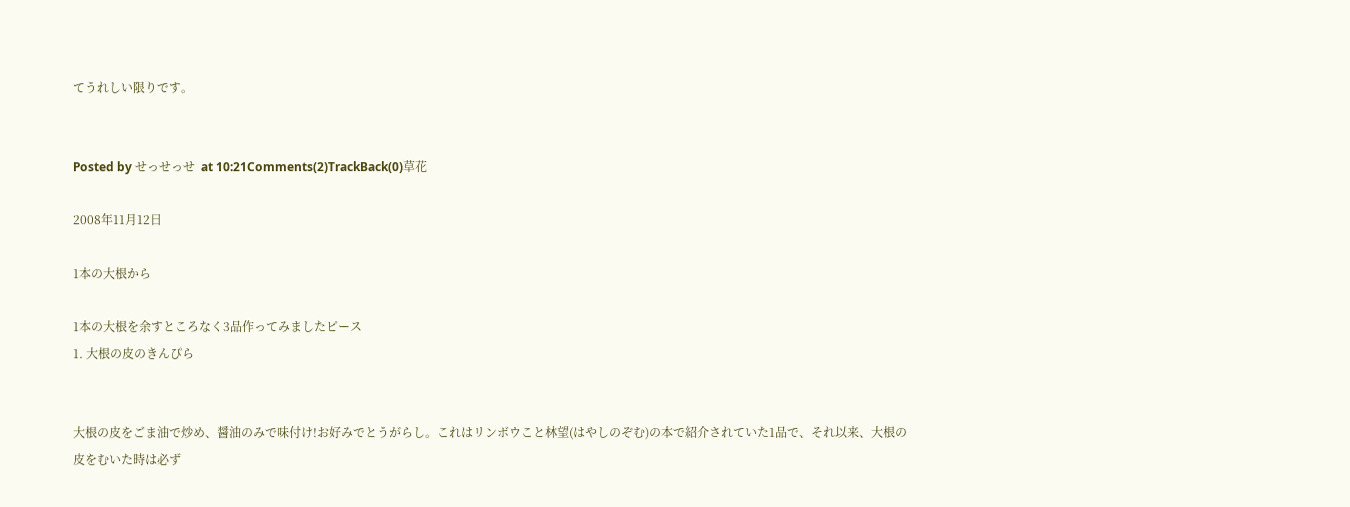てうれしい限りです。


Posted by せっせっせ  at 10:21Comments(2)TrackBack(0)草花

2008年11月12日

1本の大根から

1本の大根を余すところなく3品作ってみましたピース
1. 大根の皮のきんぴら


大根の皮をごま油で炒め、醤油のみで味付け!お好みでとうがらし。これはリンボウこと林望(はやしのぞむ)の本で紹介されていた1品で、それ以来、大根の皮をむいた時は必ず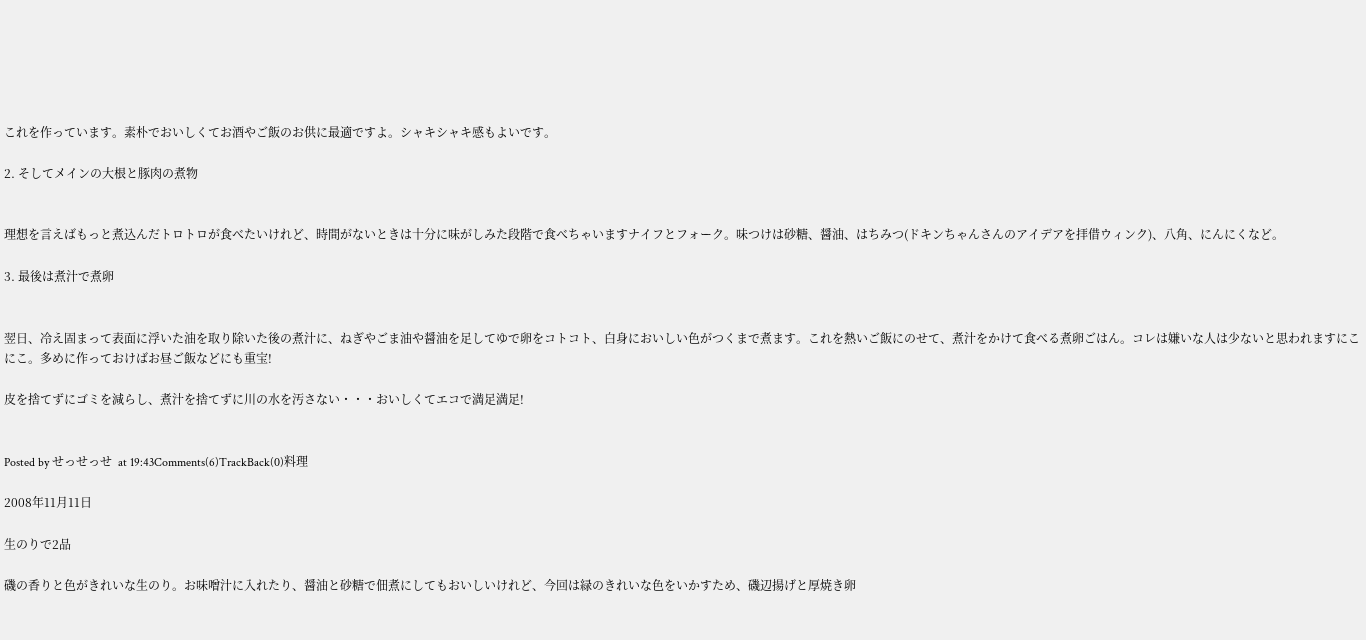これを作っています。素朴でおいしくてお酒やご飯のお供に最適ですよ。シャキシャキ感もよいです。

2. そしてメインの大根と豚肉の煮物


理想を言えばもっと煮込んだトロトロが食べたいけれど、時間がないときは十分に味がしみた段階で食べちゃいますナイフとフォーク。味つけは砂糖、醤油、はちみつ(ドキンちゃんさんのアイデアを拝借ウィンク)、八角、にんにくなど。

3. 最後は煮汁で煮卵


翌日、冷え固まって表面に浮いた油を取り除いた後の煮汁に、ねぎやごま油や醤油を足してゆで卵をコトコト、白身においしい色がつくまで煮ます。これを熱いご飯にのせて、煮汁をかけて食べる煮卵ごはん。コレは嫌いな人は少ないと思われますにこにこ。多めに作っておけばお昼ご飯などにも重宝!

皮を捨てずにゴミを減らし、煮汁を捨てずに川の水を汚さない・・・おいしくてエコで満足満足!


Posted by せっせっせ  at 19:43Comments(6)TrackBack(0)料理

2008年11月11日

生のりで2品

磯の香りと色がきれいな生のり。お味噌汁に入れたり、醤油と砂糖で佃煮にしてもおいしいけれど、今回は緑のきれいな色をいかすため、磯辺揚げと厚焼き卵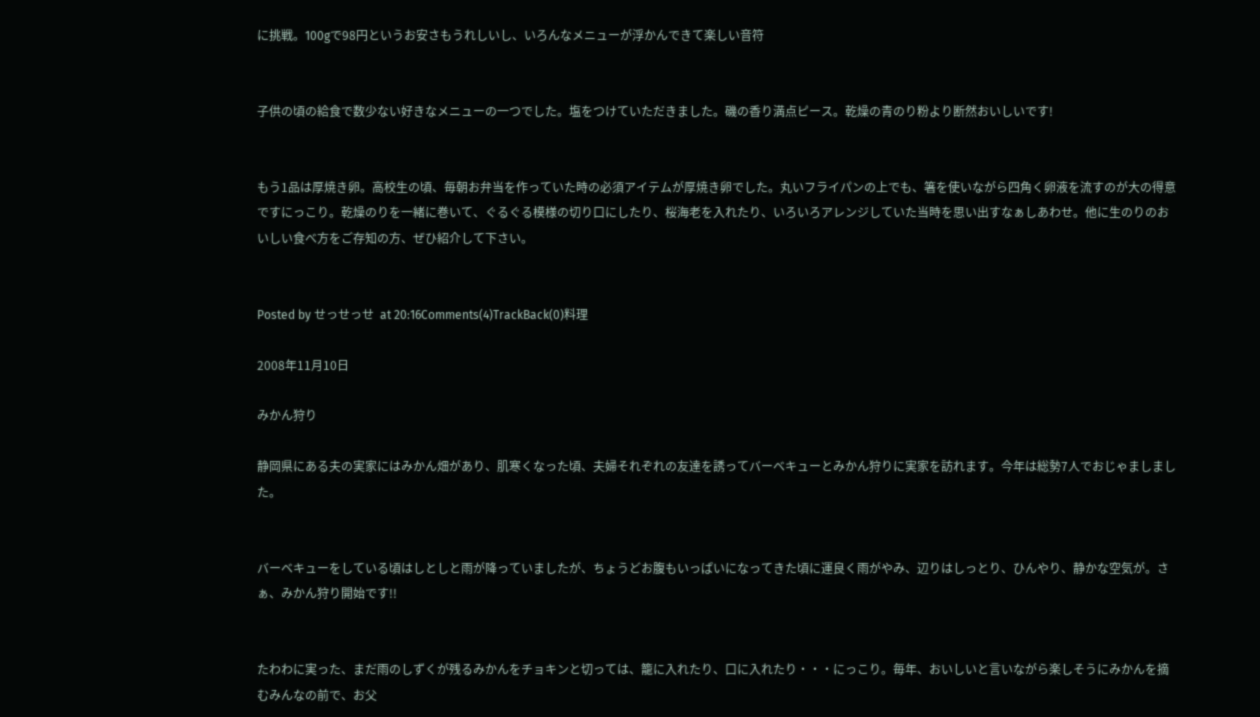に挑戦。100gで98円というお安さもうれしいし、いろんなメニューが浮かんできて楽しい音符


子供の頃の給食で数少ない好きなメニューの一つでした。塩をつけていただきました。磯の香り満点ピース。乾燥の青のり粉より断然おいしいです!


もう1品は厚焼き卵。高校生の頃、毎朝お弁当を作っていた時の必須アイテムが厚焼き卵でした。丸いフライパンの上でも、箸を使いながら四角く卵液を流すのが大の得意ですにっこり。乾燥のりを一緒に巻いて、ぐるぐる模様の切り口にしたり、桜海老を入れたり、いろいろアレンジしていた当時を思い出すなぁしあわせ。他に生のりのおいしい食べ方をご存知の方、ぜひ紹介して下さい。


Posted by せっせっせ  at 20:16Comments(4)TrackBack(0)料理

2008年11月10日

みかん狩り

静岡県にある夫の実家にはみかん畑があり、肌寒くなった頃、夫婦それぞれの友達を誘ってバーベキューとみかん狩りに実家を訪れます。今年は総勢7人でおじゃましました。


バーベキューをしている頃はしとしと雨が降っていましたが、ちょうどお腹もいっぱいになってきた頃に運良く雨がやみ、辺りはしっとり、ひんやり、静かな空気が。さぁ、みかん狩り開始です!!


たわわに実った、まだ雨のしずくが残るみかんをチョキンと切っては、籠に入れたり、口に入れたり・・・にっこり。毎年、おいしいと言いながら楽しそうにみかんを摘むみんなの前で、お父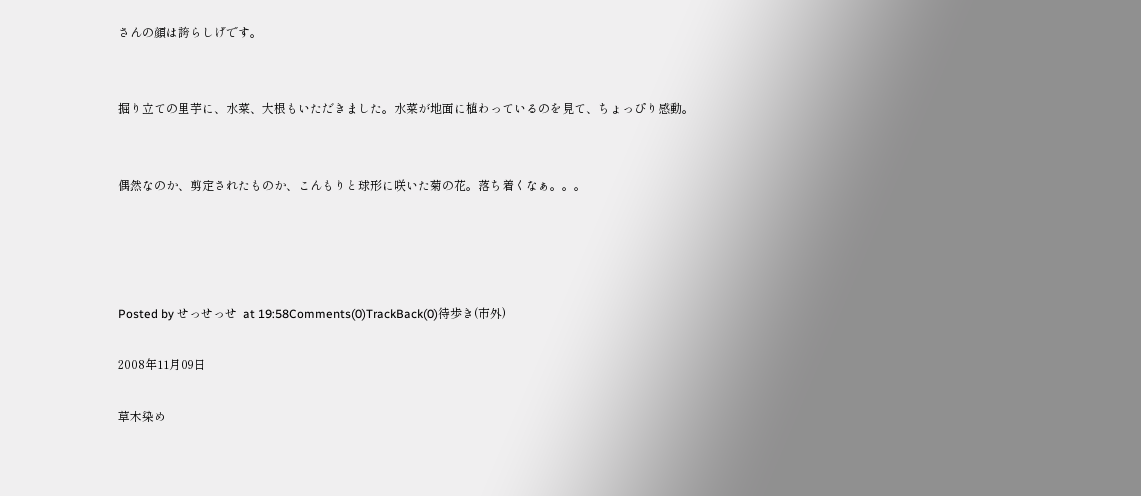さんの顔は誇らしげです。


掘り立ての里芋に、水菜、大根もいただきました。水菜が地面に植わっているのを見て、ちょっぴり感動。


偶然なのか、剪定されたものか、こんもりと球形に咲いた菊の花。落ち着くなぁ。。。




Posted by せっせっせ  at 19:58Comments(0)TrackBack(0)待歩き(市外)

2008年11月09日

草木染め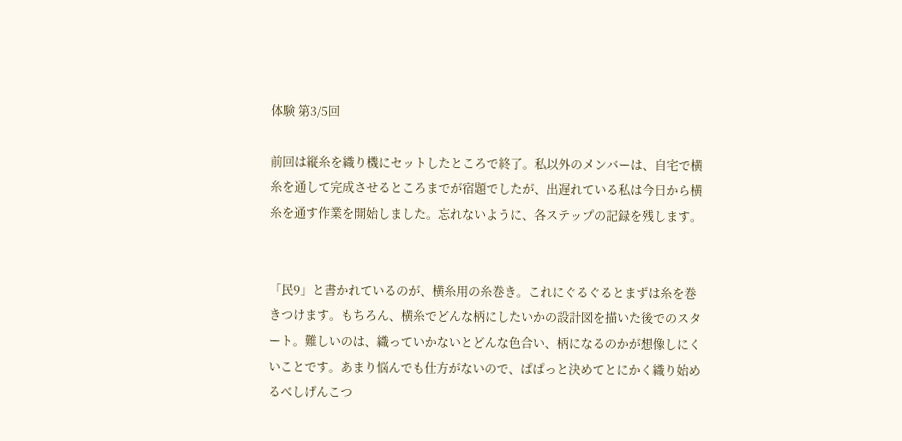体験 第3/5回

前回は縦糸を織り機にセットしたところで終了。私以外のメンバーは、自宅で横糸を通して完成させるところまでが宿題でしたが、出遅れている私は今日から横糸を通す作業を開始しました。忘れないように、各ステップの記録を残します。


「民9」と書かれているのが、横糸用の糸巻き。これにぐるぐるとまずは糸を巻きつけます。もちろん、横糸でどんな柄にしたいかの設計図を描いた後でのスタート。難しいのは、織っていかないとどんな色合い、柄になるのかが想像しにくいことです。あまり悩んでも仕方がないので、ぱぱっと決めてとにかく織り始めるべしげんこつ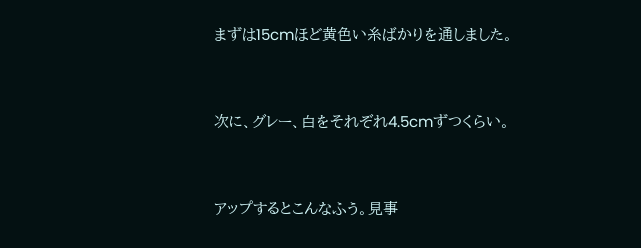まずは15cmほど黄色い糸ばかりを通しました。


次に、グレー、白をそれぞれ4.5cmずつくらい。


アップするとこんなふう。見事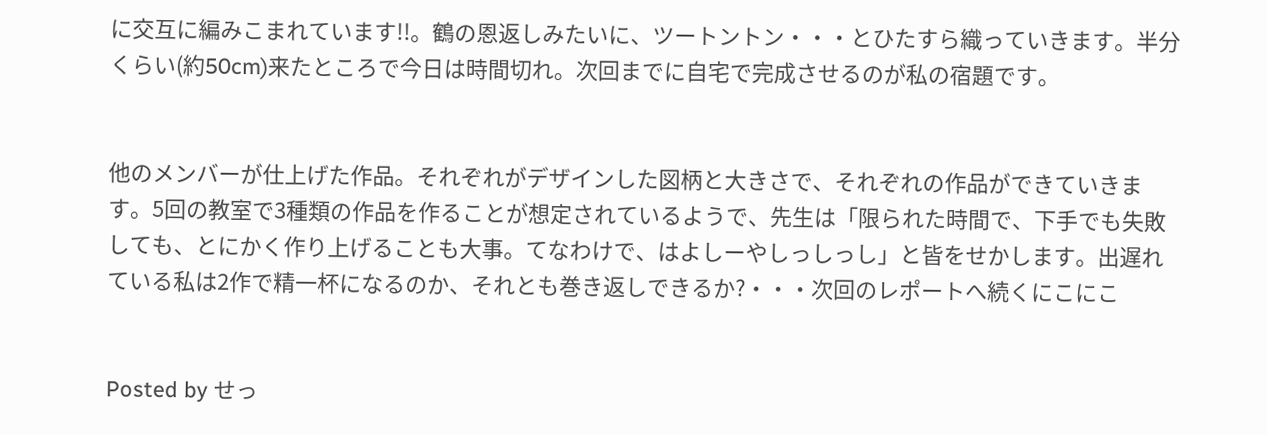に交互に編みこまれています!!。鶴の恩返しみたいに、ツートントン・・・とひたすら織っていきます。半分くらい(約50cm)来たところで今日は時間切れ。次回までに自宅で完成させるのが私の宿題です。


他のメンバーが仕上げた作品。それぞれがデザインした図柄と大きさで、それぞれの作品ができていきます。5回の教室で3種類の作品を作ることが想定されているようで、先生は「限られた時間で、下手でも失敗しても、とにかく作り上げることも大事。てなわけで、はよしーやしっしっし」と皆をせかします。出遅れている私は2作で精一杯になるのか、それとも巻き返しできるか?・・・次回のレポートへ続くにこにこ


Posted by せっ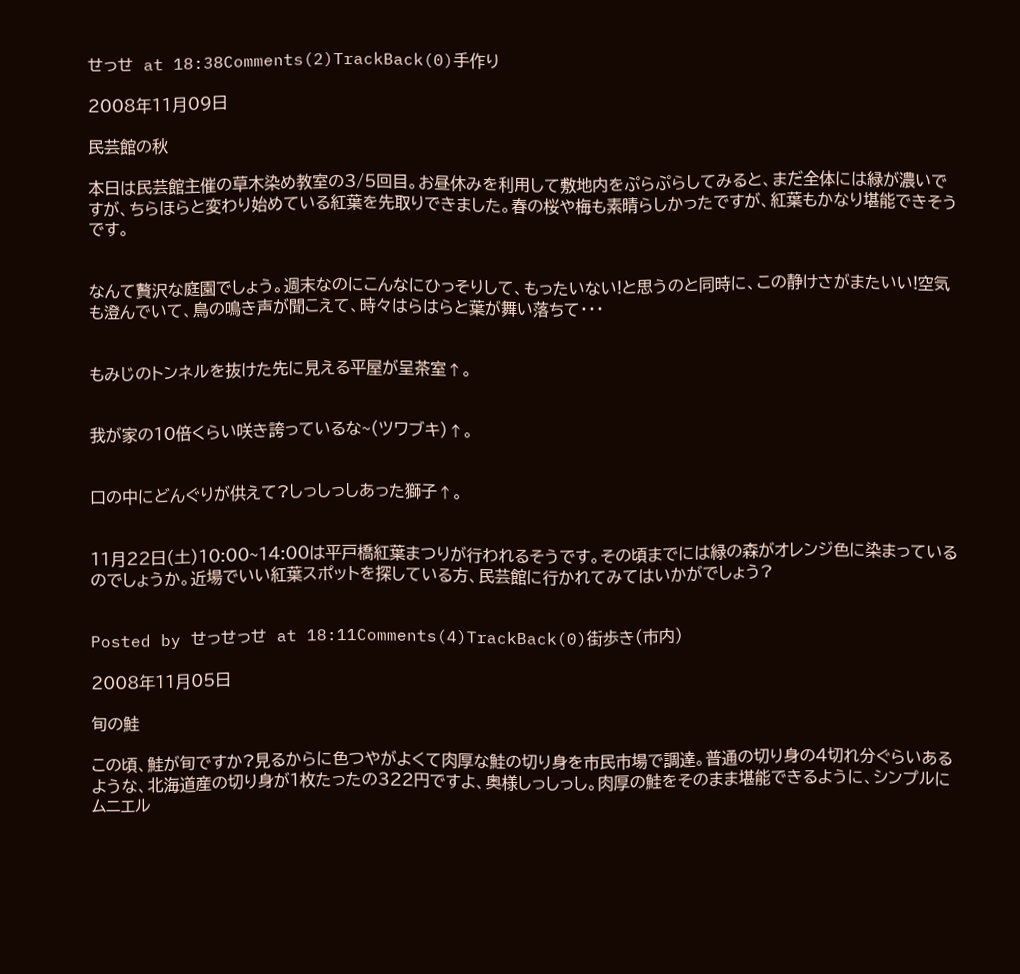せっせ  at 18:38Comments(2)TrackBack(0)手作り

2008年11月09日

民芸館の秋

本日は民芸館主催の草木染め教室の3/5回目。お昼休みを利用して敷地内をぷらぷらしてみると、まだ全体には緑が濃いですが、ちらほらと変わり始めている紅葉を先取りできました。春の桜や梅も素晴らしかったですが、紅葉もかなり堪能できそうです。


なんて贅沢な庭園でしょう。週末なのにこんなにひっそりして、もったいない!と思うのと同時に、この静けさがまたいい!空気も澄んでいて、鳥の鳴き声が聞こえて、時々はらはらと葉が舞い落ちて・・・


もみじのトンネルを抜けた先に見える平屋が呈茶室↑。


我が家の10倍くらい咲き誇っているな~(ツワブキ)↑。


口の中にどんぐりが供えて?しっしっしあった獅子↑。


11月22日(土)10:00~14:00は平戸橋紅葉まつりが行われるそうです。その頃までには緑の森がオレンジ色に染まっているのでしょうか。近場でいい紅葉スポットを探している方、民芸館に行かれてみてはいかがでしょう?


Posted by せっせっせ  at 18:11Comments(4)TrackBack(0)街歩き(市内)

2008年11月05日

旬の鮭

この頃、鮭が旬ですか?見るからに色つやがよくて肉厚な鮭の切り身を市民市場で調達。普通の切り身の4切れ分ぐらいあるような、北海道産の切り身が1枚たったの322円ですよ、奥様しっしっし。肉厚の鮭をそのまま堪能できるように、シンプルにムニエル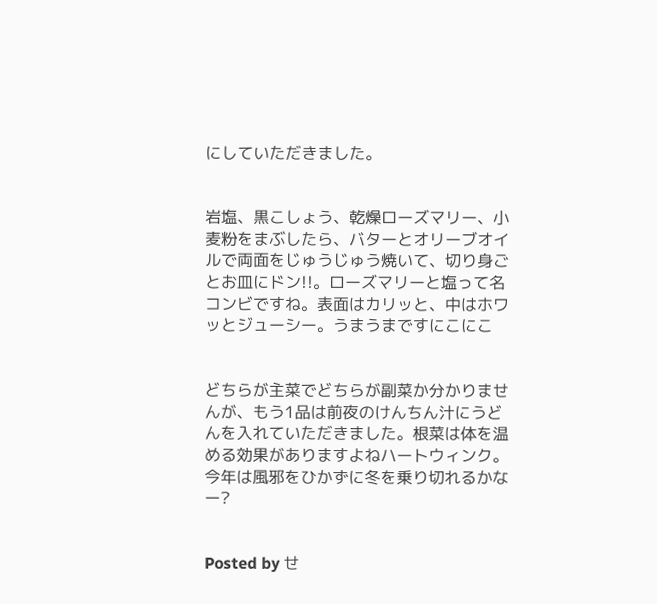にしていただきました。


岩塩、黒こしょう、乾燥ローズマリー、小麦粉をまぶしたら、バターとオリーブオイルで両面をじゅうじゅう焼いて、切り身ごとお皿にドン!!。ローズマリーと塩って名コンビですね。表面はカリッと、中はホワッとジューシー。うまうまですにこにこ


どちらが主菜でどちらが副菜か分かりませんが、もう1品は前夜のけんちん汁にうどんを入れていただきました。根菜は体を温める効果がありますよねハートウィンク。今年は風邪をひかずに冬を乗り切れるかなー?


Posted by せ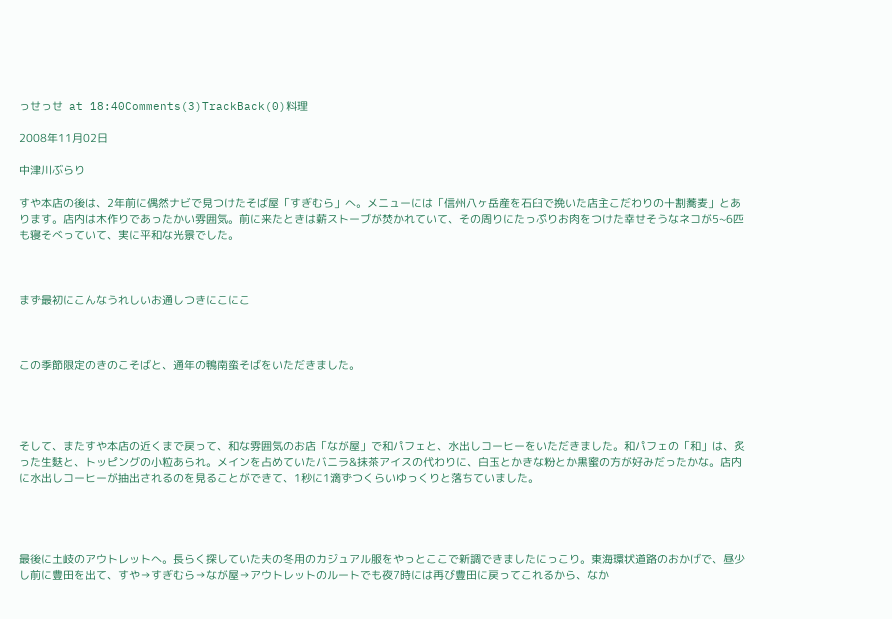っせっせ  at 18:40Comments(3)TrackBack(0)料理

2008年11月02日

中津川ぶらり

すや本店の後は、2年前に偶然ナビで見つけたそば屋「すぎむら」へ。メニューには「信州八ヶ岳産を石臼で挽いた店主こだわりの十割蕎麦」とあります。店内は木作りであったかい雰囲気。前に来たときは薪ストーブが焚かれていて、その周りにたっぷりお肉をつけた幸せそうなネコが5~6匹も寝そべっていて、実に平和な光景でした。



まず最初にこんなうれしいお通しつきにこにこ



この季節限定のきのこそばと、通年の鴨南蛮そばをいただきました。




そして、またすや本店の近くまで戻って、和な雰囲気のお店「なが屋」で和パフェと、水出しコーヒーをいただきました。和パフェの「和」は、炙った生麩と、トッピングの小粒あられ。メインを占めていたバニラ&抹茶アイスの代わりに、白玉とかきな粉とか黒蜜の方が好みだったかな。店内に水出しコーヒーが抽出されるのを見ることができて、1秒に1滴ずつくらいゆっくりと落ちていました。




最後に土岐のアウトレットへ。長らく探していた夫の冬用のカジュアル服をやっとここで新調できましたにっこり。東海環状道路のおかげで、昼少し前に豊田を出て、すや→すぎむら→なが屋→アウトレットのルートでも夜7時には再び豊田に戻ってこれるから、なか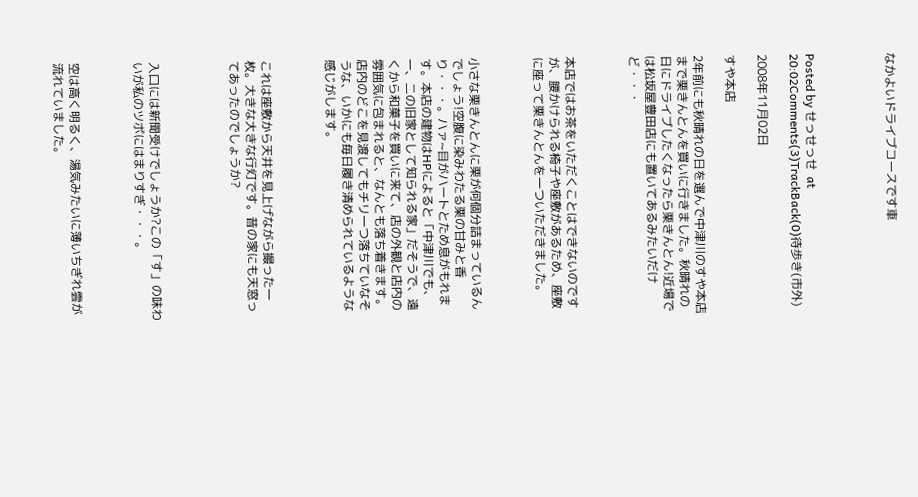なかよいドライブコースです車




Posted by せっせっせ  at 20:02Comments(3)TrackBack(0)待歩き(市外)

2008年11月02日

すや本店

2年前にも秋晴れの日を選んで中津川のすや本店まで栗きんとんを買いに行きました。秋晴れの日にドライブしたくなったら栗きんとん!近場では松坂屋豊田店にも置いてあるみたいだけど・・・



本店ではお茶をいただくことはできないのですが、腰かけられる椅子や座敷があるため、座敷に座って栗きんとんを一ついただきました。



小さな栗きんとんに栗が何個分詰まっているんでしょう!空腹に染みわたる栗の甘みと香り・・・。ハァ~目がハートとため息がもれます。本店の建物はHPによると「中津川でも、一、二の旧家として知られる家」だそうで、遠くから和菓子を買いに来て、店の外観と店内の雰囲気に包まれると、なんとも落ち着きます。店内のどこを見渡してもチリ一つ落ちていなそうな、いかにも毎日履き清められているような感じがします。



これは座敷から天井を見上げながら撮った一枚。大きな大きな行灯です。昔の家にも天窓ってあったのでしょうか?




入口には新聞受けでしょうか?この「す」の味わいが私のツボにはまりすぎ・・・。



空は高く明るく、湯気みたいに薄いちぎれ雲が流れていました。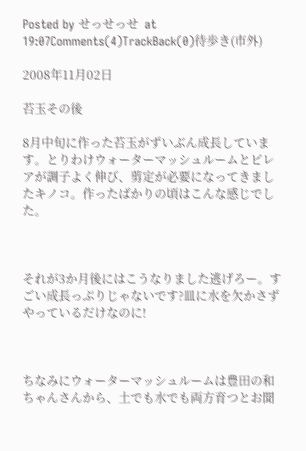Posted by せっせっせ  at 19:07Comments(4)TrackBack(0)待歩き(市外)

2008年11月02日

苔玉その後

8月中旬に作った苔玉がずいぶん成長しています。とりわけウォーターマッシュルームとピレアが調子よく伸び、剪定が必要になってきましたキノコ。作ったばかりの頃はこんな感じでした。



それが3か月後にはこうなりました逃げろー。すごい成長っぷりじゃないです?皿に水を欠かさずやっているだけなのに!



ちなみにウォーターマッシュルームは豊田の和ちゃんさんから、土でも水でも両方育つとお聞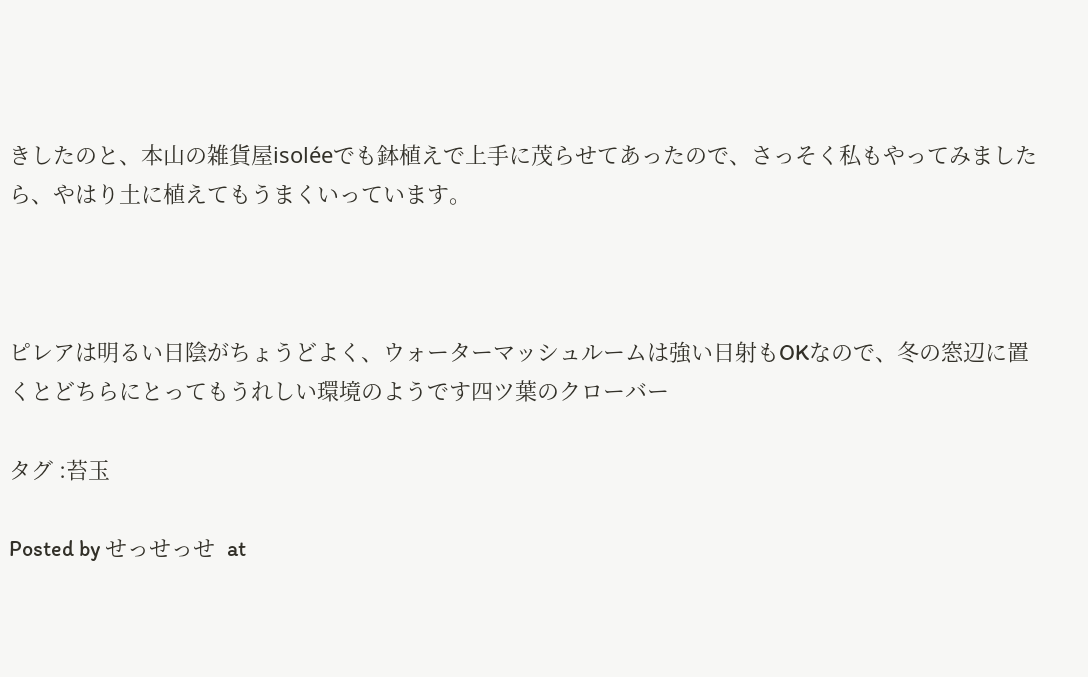きしたのと、本山の雑貨屋isoléeでも鉢植えで上手に茂らせてあったので、さっそく私もやってみましたら、やはり土に植えてもうまくいっています。



ピレアは明るい日陰がちょうどよく、ウォーターマッシュルームは強い日射もOKなので、冬の窓辺に置くとどちらにとってもうれしい環境のようです四ツ葉のクローバー

タグ :苔玉

Posted by せっせっせ  at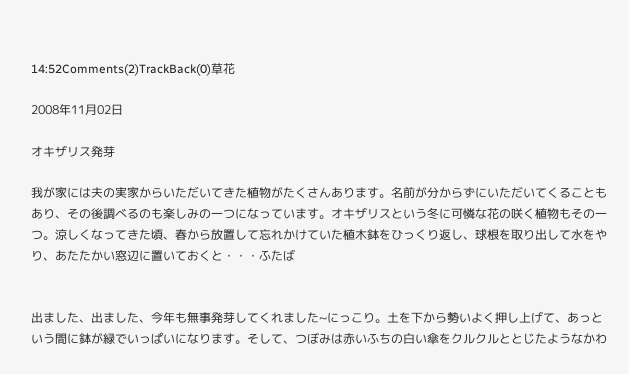14:52Comments(2)TrackBack(0)草花

2008年11月02日

オキザリス発芽

我が家には夫の実家からいただいてきた植物がたくさんあります。名前が分からずにいただいてくることもあり、その後調べるのも楽しみの一つになっています。オキザリスという冬に可憐な花の咲く植物もその一つ。涼しくなってきた頃、春から放置して忘れかけていた植木鉢をひっくり返し、球根を取り出して水をやり、あたたかい窓辺に置いておくと・・・ふたば


出ました、出ました、今年も無事発芽してくれました~にっこり。土を下から勢いよく押し上げて、あっという間に鉢が緑でいっぱいになります。そして、つぼみは赤いふちの白い傘をクルクルととじたようなかわ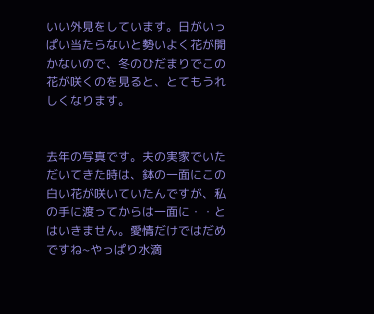いい外見をしています。日がいっぱい当たらないと勢いよく花が開かないので、冬のひだまりでこの花が咲くのを見ると、とてもうれしくなります。


去年の写真です。夫の実家でいただいてきた時は、鉢の一面にこの白い花が咲いていたんですが、私の手に渡ってからは一面に・・とはいきません。愛情だけではだめですね~やっぱり水滴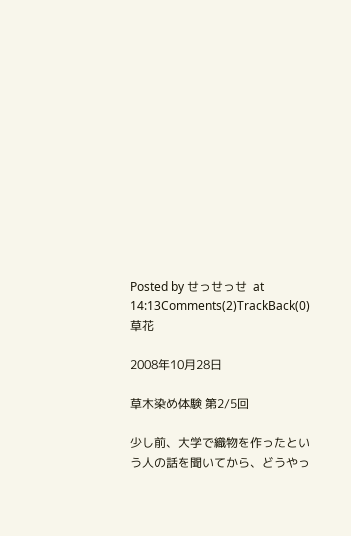Posted by せっせっせ  at 14:13Comments(2)TrackBack(0)草花

2008年10月28日

草木染め体験 第2/5回

少し前、大学で織物を作ったという人の話を聞いてから、どうやっ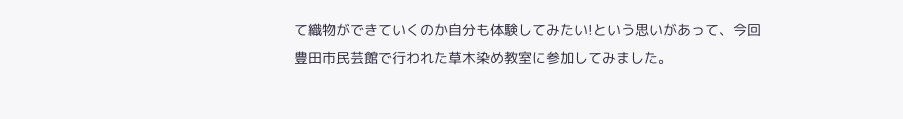て織物ができていくのか自分も体験してみたい!という思いがあって、今回豊田市民芸館で行われた草木染め教室に参加してみました。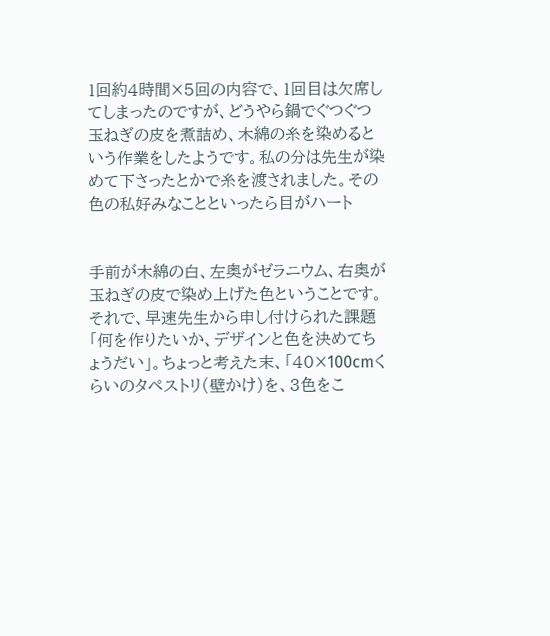1回約4時間×5回の内容で、1回目は欠席してしまったのですが、どうやら鍋でぐつぐつ玉ねぎの皮を煮詰め、木綿の糸を染めるという作業をしたようです。私の分は先生が染めて下さったとかで糸を渡されました。その色の私好みなことといったら目がハート


手前が木綿の白、左奥がゼラニウム、右奥が玉ねぎの皮で染め上げた色ということです。それで、早速先生から申し付けられた課題「何を作りたいか、デザインと色を決めてちょうだい」。ちょっと考えた末、「40×100cmくらいのタペストリ(壁かけ)を、3色をこ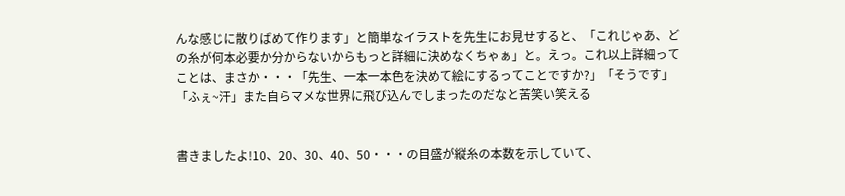んな感じに散りばめて作ります」と簡単なイラストを先生にお見せすると、「これじゃあ、どの糸が何本必要か分からないからもっと詳細に決めなくちゃぁ」と。えっ。これ以上詳細ってことは、まさか・・・「先生、一本一本色を決めて絵にするってことですか?」「そうです」「ふぇ~汗」また自らマメな世界に飛び込んでしまったのだなと苦笑い笑える


書きましたよ!10、20、30、40、50・・・の目盛が縦糸の本数を示していて、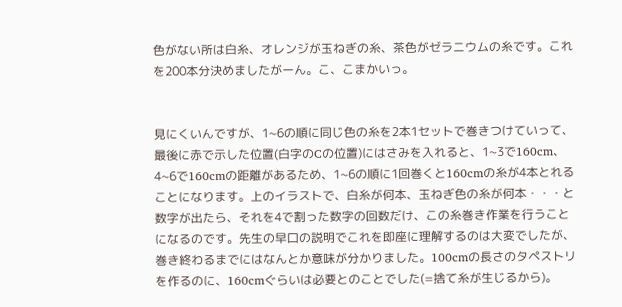色がない所は白糸、オレンジが玉ねぎの糸、茶色がゼラニウムの糸です。これを200本分決めましたがーん。こ、こまかいっ。


見にくいんですが、1~6の順に同じ色の糸を2本1セットで巻きつけていって、最後に赤で示した位置(白字のCの位置)にはさみを入れると、1~3で160cm、4~6で160cmの距離があるため、1~6の順に1回巻くと160cmの糸が4本とれることになります。上のイラストで、白糸が何本、玉ねぎ色の糸が何本・・・と数字が出たら、それを4で割った数字の回数だけ、この糸巻き作業を行うことになるのです。先生の早口の説明でこれを即座に理解するのは大変でしたが、巻き終わるまでにはなんとか意味が分かりました。100cmの長さのタペストリを作るのに、160cmぐらいは必要とのことでした(=捨て糸が生じるから)。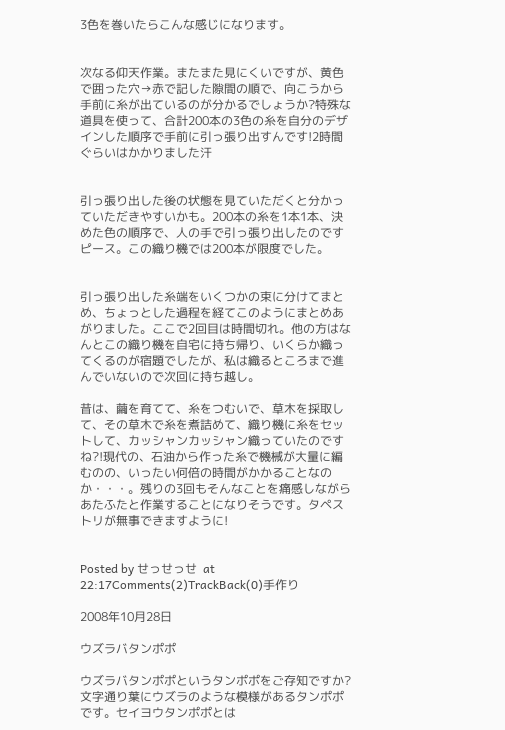3色を巻いたらこんな感じになります。


次なる仰天作業。またまた見にくいですが、黄色で囲った穴→赤で記した隙間の順で、向こうから手前に糸が出ているのが分かるでしょうか?特殊な道具を使って、合計200本の3色の糸を自分のデザインした順序で手前に引っ張り出すんです!2時間ぐらいはかかりました汗


引っ張り出した後の状態を見ていただくと分かっていただきやすいかも。200本の糸を1本1本、決めた色の順序で、人の手で引っ張り出したのですピース。この織り機では200本が限度でした。


引っ張り出した糸端をいくつかの束に分けてまとめ、ちょっとした過程を経てこのようにまとめあがりました。ここで2回目は時間切れ。他の方はなんとこの織り機を自宅に持ち帰り、いくらか織ってくるのが宿題でしたが、私は織るところまで進んでいないので次回に持ち越し。

昔は、繭を育てて、糸をつむいで、草木を採取して、その草木で糸を煮詰めて、織り機に糸をセットして、カッシャンカッシャン織っていたのですね?!現代の、石油から作った糸で機械が大量に編むのの、いったい何倍の時間がかかることなのか・・・。残りの3回もそんなことを痛感しながらあたふたと作業することになりそうです。タペストリが無事できますように!


Posted by せっせっせ  at 22:17Comments(2)TrackBack(0)手作り

2008年10月28日

ウズラバタンポポ

ウズラバタンポポというタンポポをご存知ですか?文字通り葉にウズラのような模様があるタンポポです。セイヨウタンポポとは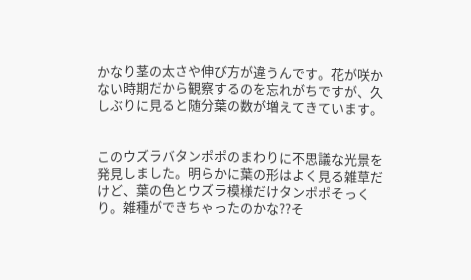かなり茎の太さや伸び方が違うんです。花が咲かない時期だから観察するのを忘れがちですが、久しぶりに見ると随分葉の数が増えてきています。


このウズラバタンポポのまわりに不思議な光景を発見しました。明らかに葉の形はよく見る雑草だけど、葉の色とウズラ模様だけタンポポそっくり。雑種ができちゃったのかな??そ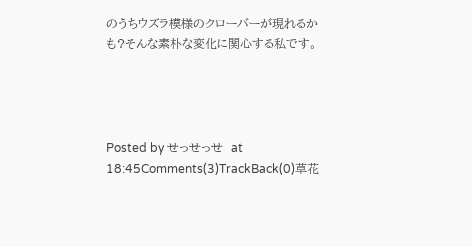のうちウズラ模様のクローバーが現れるかも?そんな素朴な変化に関心する私です。




Posted by せっせっせ  at 18:45Comments(3)TrackBack(0)草花